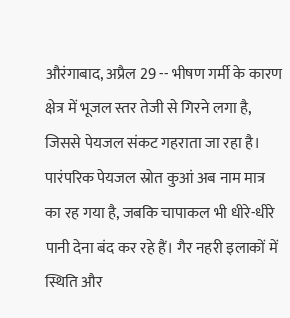औरंगाबाद, अप्रैल 29 -- भीषण गर्मी के कारण क्षेत्र में भूजल स्तर तेजी से गिरने लगा है, जिससे पेयजल संकट गहराता जा रहा है। पारंपरिक पेयजल स्रोत कुआं अब नाम मात्र का रह गया है, जबकि चापाकल भी धीरे-धीरे पानी देना बंद कर रहे हैं। गैर नहरी इलाकों में स्थिति और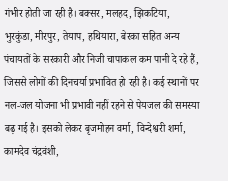गंभीर होती जा रही है। बक्सर, मलहद, झिकटिया, भुरकुंडा, मीरपुर, तेयाप, हथियारा, बेरका सहित अन्य पंचायतों के सरकारी और निजी चापाकल कम पानी दे रहे हैं, जिससे लोगों की दिनचर्या प्रभावित हो रही है। कई स्थानों पर नल-जल योजना भी प्रभावी नहीं रहने से पेयजल की समस्या बढ़ गई है। इसको लेकर बृजमोहन वर्मा, विन्देश्वरी शर्मा, कामदेव चंद्रवंशी,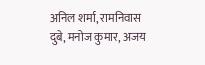अनिल शर्मा, रामनिवास दुबे, मनोज कुमार, अजय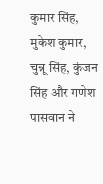कुमार सिंह, मुकेश कुमार, चुन्नू सिंह, कुंजन सिंह और गणेश पासवान ने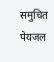समुचित पेयजल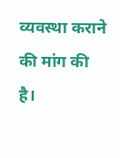व्यवस्था कराने की मांग की है।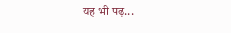यह भी पढ़...